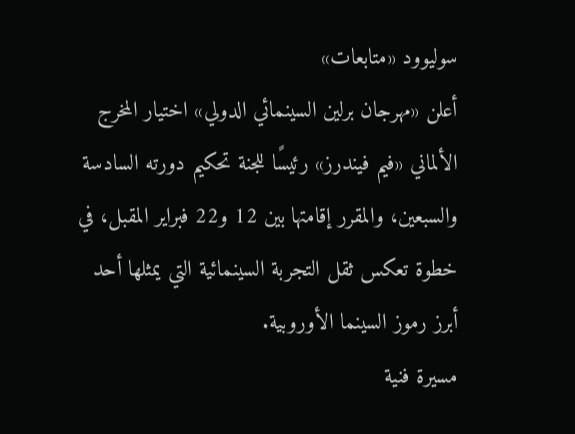سوليوود «متابعات»
أعلن «مهرجان برلين السينمائي الدولي» اختيار المخرج الألماني «فيم فيندرز» رئيسًا للجنة تحكيم دورته السادسة والسبعين، والمقرر إقامتها بين 12 و22 فبراير المقبل، في خطوة تعكس ثقل التجربة السينمائية التي يمثلها أحد أبرز رموز السينما الأوروبية.
مسيرة فنية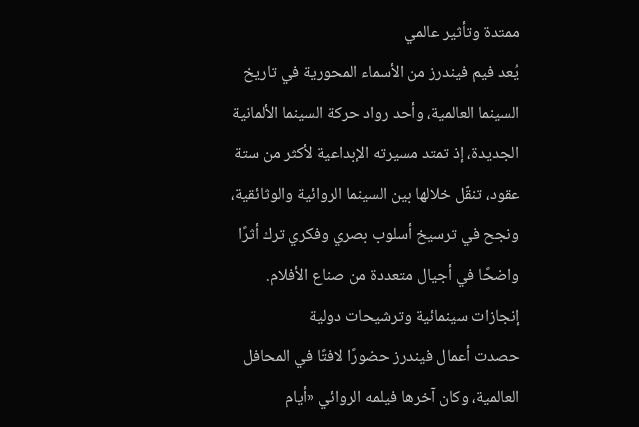ممتدة وتأثير عالمي
يُعد فيم فيندرز من الأسماء المحورية في تاريخ السينما العالمية، وأحد رواد حركة السينما الألمانية الجديدة، إذ تمتد مسيرته الإبداعية لأكثر من ستة عقود، تنقّل خلالها بين السينما الروائية والوثائقية، ونجح في ترسيخ أسلوب بصري وفكري ترك أثرًا واضحًا في أجيال متعددة من صناع الأفلام.
إنجازات سينمائية وترشيحات دولية
حصدت أعمال فيندرز حضورًا لافتًا في المحافل العالمية، وكان آخرها فيلمه الروائي «أيام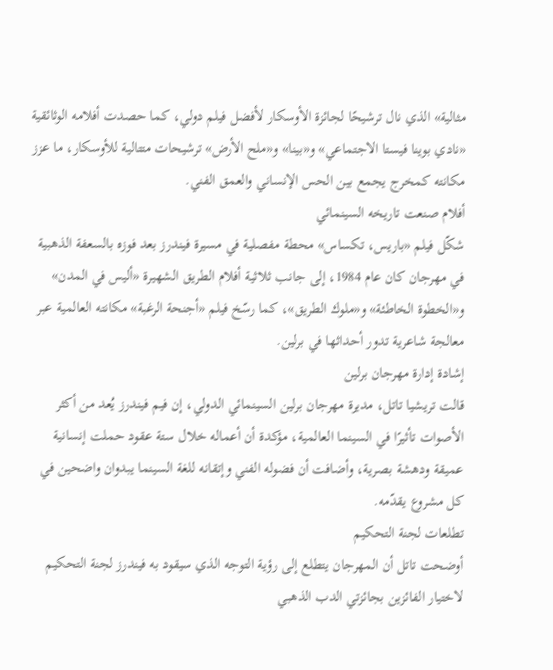مثالية» الذي نال ترشيحًا لجائزة الأوسكار لأفضل فيلم دولي، كما حصدت أفلامه الوثائقية «نادي بوينا فيستا الاجتماعي» و«بينا» و«ملح الأرض» ترشيحات متتالية للأوسكار، ما عزز مكانته كمخرج يجمع بين الحس الإنساني والعمق الفني.
أفلام صنعت تاريخه السينمائي
شكّل فيلم «باريس، تكساس» محطة مفصلية في مسيرة فيندرز بعد فوزه بالسعفة الذهبية في مهرجان كان عام 1984، إلى جانب ثلاثية أفلام الطريق الشهيرة «أليس في المدن» و«الخطوة الخاطئة» و«ملوك الطريق»، كما رسّخ فيلم «أجنحة الرغبة» مكانته العالمية عبر معالجة شاعرية تدور أحداثها في برلين.
إشادة إدارة مهرجان برلين
قالت تريشيا تاتل، مديرة مهرجان برلين السينمائي الدولي، إن فيم فيندرز يُعد من أكثر الأصوات تأثيرًا في السينما العالمية، مؤكدة أن أعماله خلال ستة عقود حملت إنسانية عميقة ودهشة بصرية، وأضافت أن فضوله الفني وإتقانه للغة السينما يبدوان واضحين في كل مشروع يقدّمه.
تطلعات لجنة التحكيم
أوضحت تاتل أن المهرجان يتطلع إلى رؤية التوجه الذي سيقود به فيندرز لجنة التحكيم لاختيار الفائزين بجائزتي الدب الذهبي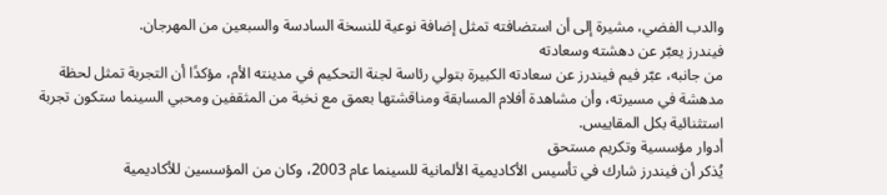والدب الفضي، مشيرة إلى أن استضافته تمثل إضافة نوعية للنسخة السادسة والسبعين من المهرجان.
فيندرز يعبّر عن دهشته وسعادته
من جانبه، عبّر فيم فيندرز عن سعادته الكبيرة بتولي رئاسة لجنة التحكيم في مدينته الأم، مؤكدًا أن التجربة تمثل لحظة مدهشة في مسيرته، وأن مشاهدة أفلام المسابقة ومناقشتها بعمق مع نخبة من المثقفين ومحبي السينما ستكون تجربة استثنائية بكل المقاييس.
أدوار مؤسسية وتكريم مستحق
يُذكر أن فيندرز شارك في تأسيس الأكاديمية الألمانية للسينما عام 2003، وكان من المؤسسين للأكاديمية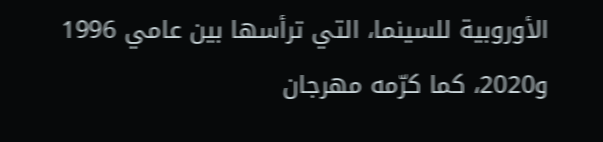الأوروبية للسينما، التي ترأسها بين عامي 1996 و2020، كما كرّمه مهرجان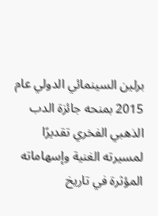برلين السينمائي الدولي عام 2015 بمنحه جائزة الدب الذهبي الفخري تقديرًا لمسيرته الغنية وإسهاماته المؤثرة في تاريخ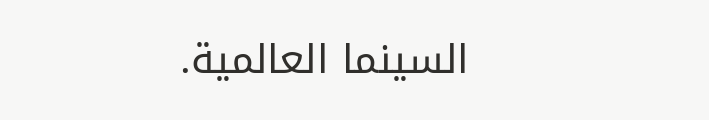السينما العالمية.